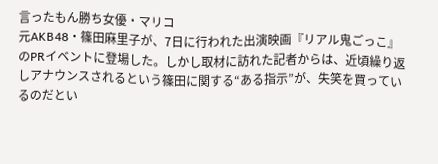言ったもん勝ち女優・マリコ
元AKB48・篠田麻里子が、7日に行われた出演映画『リアル鬼ごっこ』のPRイベントに登場した。しかし取材に訪れた記者からは、近頃繰り返しアナウンスされるという篠田に関する“ある指示”が、失笑を買っているのだとい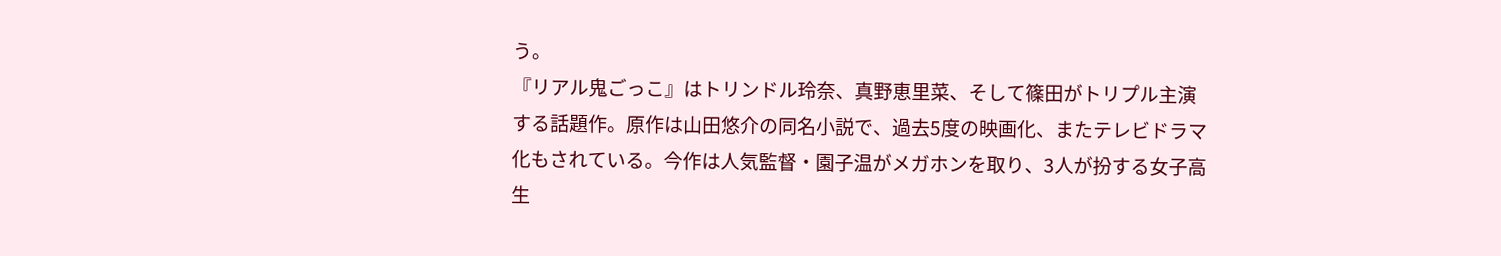う。
『リアル鬼ごっこ』はトリンドル玲奈、真野恵里菜、そして篠田がトリプル主演する話題作。原作は山田悠介の同名小説で、過去5度の映画化、またテレビドラマ化もされている。今作は人気監督・園子温がメガホンを取り、3人が扮する女子高生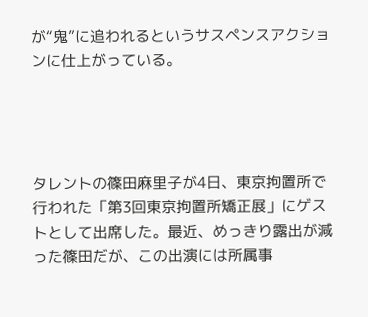が“鬼”に追われるというサスペンスアクションに仕上がっている。




タレントの篠田麻里子が4日、東京拘置所で行われた「第3回東京拘置所矯正展」にゲストとして出席した。最近、めっきり露出が減った篠田だが、この出演には所属事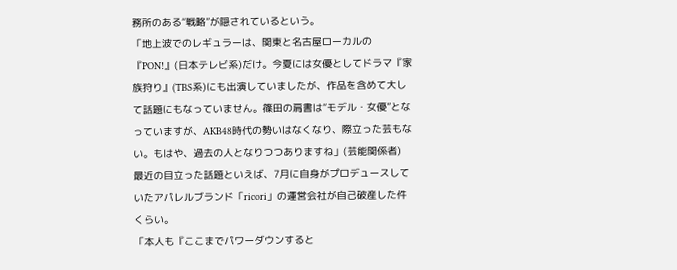務所のある“戦略”が隠されているという。
「地上波でのレギュラーは、関東と名古屋ローカルの『PON!』(日本テレビ系)だけ。今夏には女優としてドラマ『家族狩り』(TBS系)にも出演していましたが、作品を含めて大して話題にもなっていません。篠田の肩書は“モデル・女優”となっていますが、AKB48時代の勢いはなくなり、際立った芸もない。もはや、過去の人となりつつありますね」(芸能関係者)
最近の目立った話題といえば、7月に自身がプロデュースしていたアパレルブランド「ricori」の運営会社が自己破産した件くらい。
「本人も『ここまでパワーダウンすると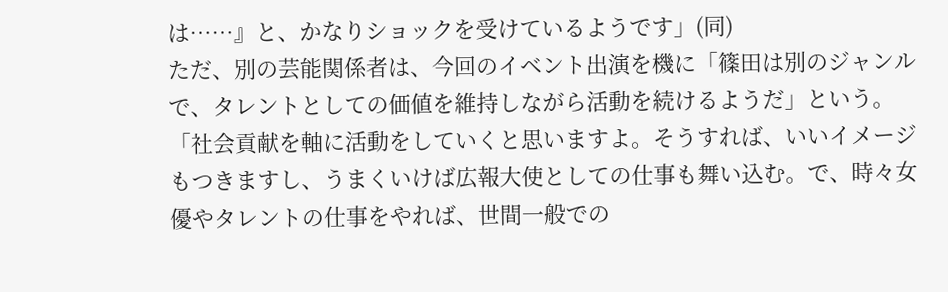は……』と、かなりショックを受けているようです」(同)
ただ、別の芸能関係者は、今回のイベント出演を機に「篠田は別のジャンルで、タレントとしての価値を維持しながら活動を続けるようだ」という。
「社会貢献を軸に活動をしていくと思いますよ。そうすれば、いいイメージもつきますし、うまくいけば広報大使としての仕事も舞い込む。で、時々女優やタレントの仕事をやれば、世間一般での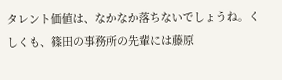タレント価値は、なかなか落ちないでしょうね。くしくも、篠田の事務所の先輩には藤原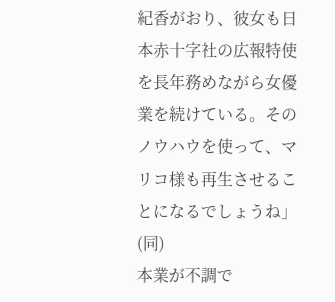紀香がおり、彼女も日本赤十字社の広報特使を長年務めながら女優業を続けている。そのノウハウを使って、マリコ様も再生させることになるでしょうね」(同)
本業が不調で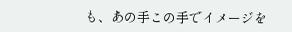も、あの手この手でイメージを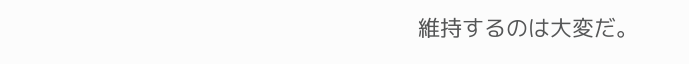維持するのは大変だ。